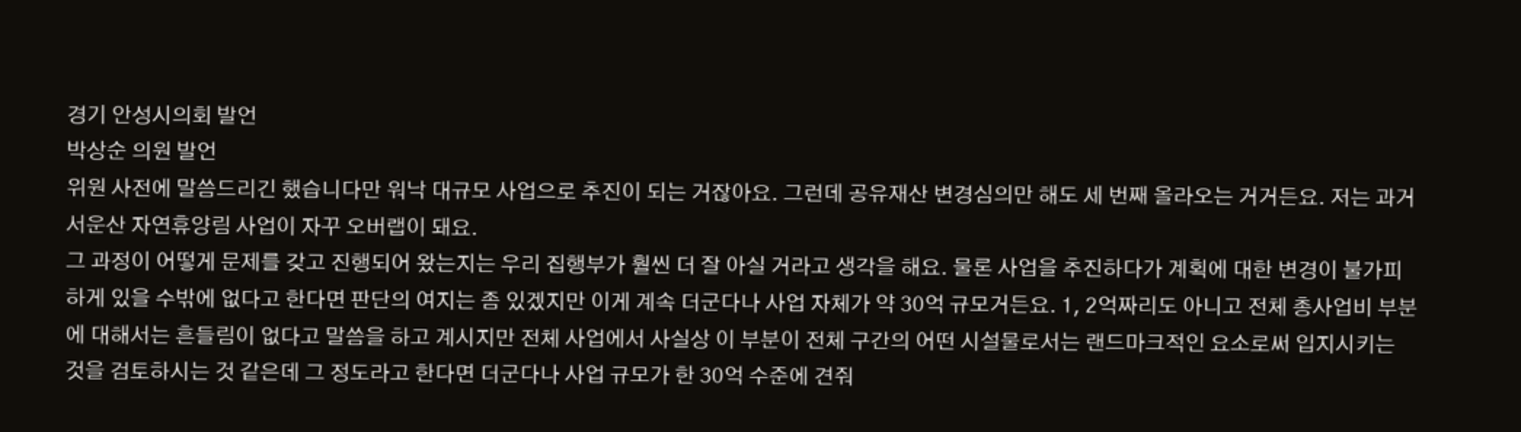경기 안성시의회 발언
박상순 의원 발언
위원 사전에 말씀드리긴 했습니다만 워낙 대규모 사업으로 추진이 되는 거잖아요. 그런데 공유재산 변경심의만 해도 세 번째 올라오는 거거든요. 저는 과거 서운산 자연휴양림 사업이 자꾸 오버랩이 돼요.
그 과정이 어떻게 문제를 갖고 진행되어 왔는지는 우리 집행부가 훨씬 더 잘 아실 거라고 생각을 해요. 물론 사업을 추진하다가 계획에 대한 변경이 불가피하게 있을 수밖에 없다고 한다면 판단의 여지는 좀 있겠지만 이게 계속 더군다나 사업 자체가 약 30억 규모거든요. 1, 2억짜리도 아니고 전체 총사업비 부분에 대해서는 흔들림이 없다고 말씀을 하고 계시지만 전체 사업에서 사실상 이 부분이 전체 구간의 어떤 시설물로서는 랜드마크적인 요소로써 입지시키는 것을 검토하시는 것 같은데 그 정도라고 한다면 더군다나 사업 규모가 한 30억 수준에 견줘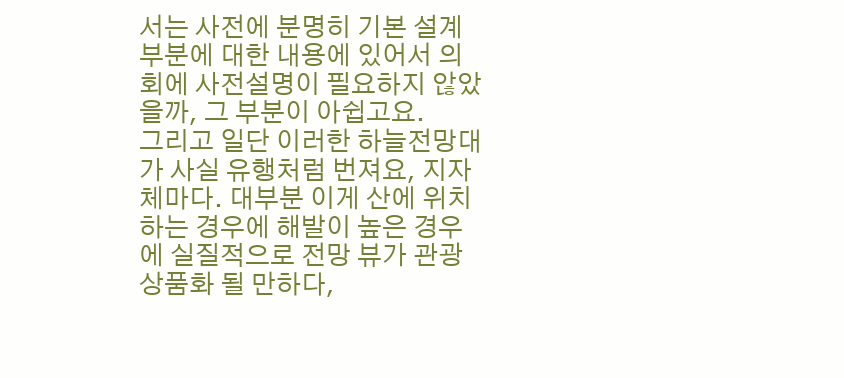서는 사전에 분명히 기본 설계 부분에 대한 내용에 있어서 의회에 사전설명이 필요하지 않았을까, 그 부분이 아쉽고요.
그리고 일단 이러한 하늘전망대가 사실 유행처럼 번져요, 지자체마다. 대부분 이게 산에 위치하는 경우에 해발이 높은 경우에 실질적으로 전망 뷰가 관광상품화 될 만하다,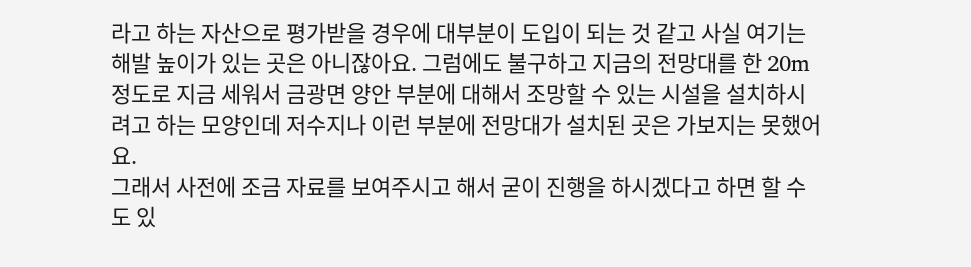라고 하는 자산으로 평가받을 경우에 대부분이 도입이 되는 것 같고 사실 여기는 해발 높이가 있는 곳은 아니잖아요. 그럼에도 불구하고 지금의 전망대를 한 20m 정도로 지금 세워서 금광면 양안 부분에 대해서 조망할 수 있는 시설을 설치하시려고 하는 모양인데 저수지나 이런 부분에 전망대가 설치된 곳은 가보지는 못했어요.
그래서 사전에 조금 자료를 보여주시고 해서 굳이 진행을 하시겠다고 하면 할 수도 있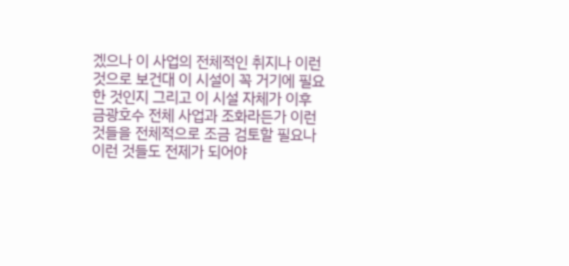겠으나 이 사업의 전체적인 취지나 이런 것으로 보건대 이 시설이 꼭 거기에 필요한 것인지 그리고 이 시설 자체가 이후 금광호수 전체 사업과 조화라든가 이런 것들을 전체적으로 조금 검토할 필요나 이런 것들도 전제가 되어야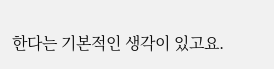한다는 기본적인 생각이 있고요.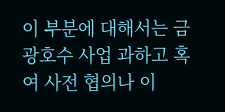이 부분에 대해서는 금광호수 사업 과하고 혹여 사전 협의나 이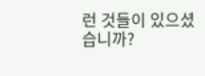런 것들이 있으셨습니까?